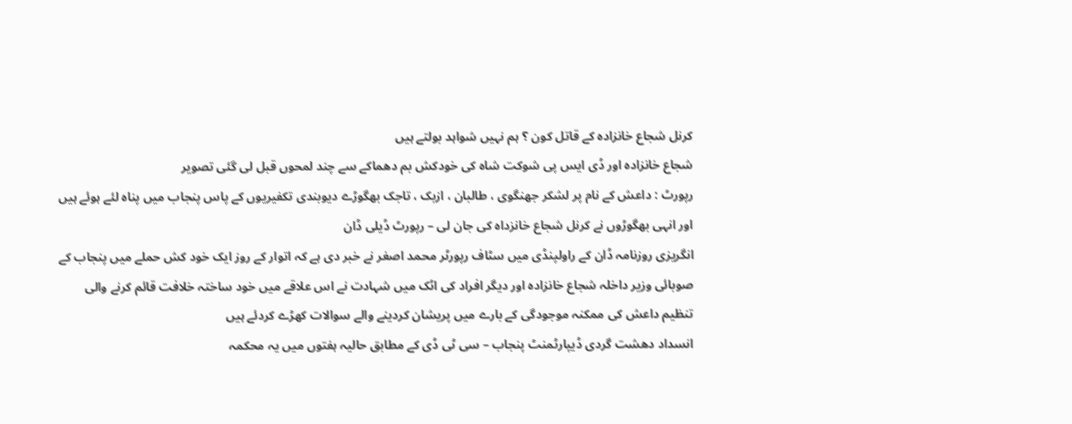کرنل شجاع خانزادہ کے قاتل کون ؟ ہم نہیں شواہد بولتے ہیں
شجاع خانزادہ اور ڈی ایس پی شوکت شاہ کی خودکش بم دھماکے سے چند لمحوں قبل لی گئی تصویر
رپورٹ : داعش کے نام پر لشکر جھنگوی ، طالبان ، ازبک ، تاجک بھگوڑے دیوبندی تکفیریوں کے پاس پنجاب میں پناہ لئے ہوئے ہیں اور انہی بھگوڑوں نے کرنل شجاع خانزداہ کی جان لی – رپورٹ ڈیلی ڈان
انگریزی روزنامہ ڈان کے راولپنڈی میں سٹاف رپورٹر محمد اصغر نے خبر دی ہے کہ اتوار کے روز ایک خود کش حملے میں پنجاب کے صوبائی وزیر داخلہ شجاع خانزادہ اور دیگر افراد کی اٹک میں شہادت نے اس علاقے میں خود ساختہ خلافت قائم کرنے والی تنظیم داعش کی ممکنہ موجودگی کے بارے میں پریشان کردینے والے سوالات کھڑے کردئے ہیں
انسداد دھشت گردی ڈیپارٹمنٹ پنجاب – سی ٹی ڈی کے مطابق حالیہ ہفتوں میں یہ محکمہ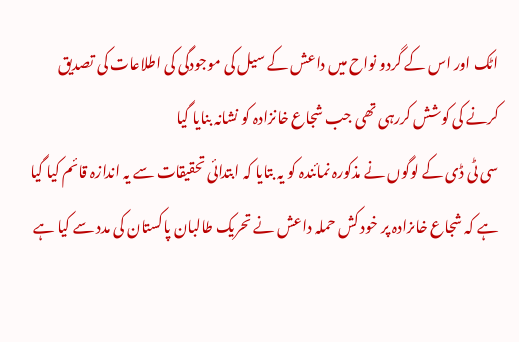اٹک اور اس کے گردو نواح میں داعش کے سیل کی موجودگی کی اطلاعات کی تصدیق کرنے کی کوشش کررہی تھی جب شجاع خانزادہ کو نشانہ بنایا گیا
سی ٹی ڈی کے لوگوں نے مذکورہ نمائندہ کو یہ بتایا کہ ابتدائی تحقیقات سے یہ اندازہ قائم کیا گیا ہے کہ شجاع خاںزادہ پر خود کش حملہ داعش نے تحریک طالبان پاکستان کی مدد سے کیا ہے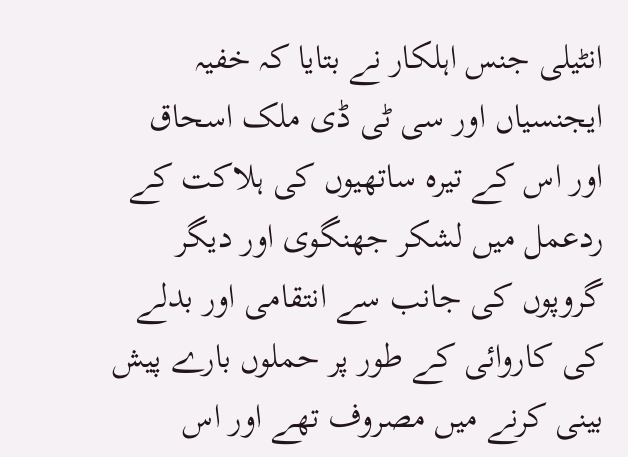انٹیلی جنس اہلکار نے بتایا کہ خفیہ ایجنسیاں اور سی ٹی ڈی ملک اسحاق اور اس کے تیرہ ساتھیوں کی ہلاکت کے ردعمل میں لشکر جھنگوی اور دیگر گروپوں کی جانب سے انتقامی اور بدلے کی کاروائی کے طور پر حملوں بارے پیش بینی کرنے میں مصروف تھے اور اس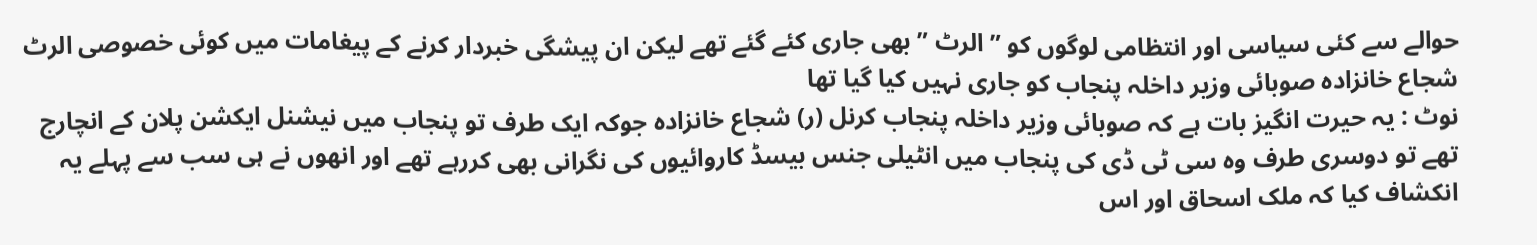حوالے سے کئی سیاسی اور انتظامی لوگوں کو ” الرٹ ” بھی جاری کئے گئے تھے لیکن ان پیشگی خبردار کرنے کے پیغامات میں کوئی خصوصی الرٹ شجاع خانزادہ صوبائی وزیر داخلہ پنجاب کو جاری نہیں کیا گیا تھا
نوٹ : یہ حیرت انگيز بات ہے کہ صوبائی وزیر داخلہ پنجاب کرنل (ر) شجاع خانزادہ جوکہ ایک طرف تو پنجاب میں نیشنل ایکشن پلان کے انچارج تھے تو دوسری طرف وہ سی ٹی ڈی کی پنجاب میں انٹیلی جنس بیسڈ کاروائیوں کی نگرانی بھی کررہے تھے اور انھوں نے ہی سب سے پہلے یہ انکشاف کیا کہ ملک اسحاق اور اس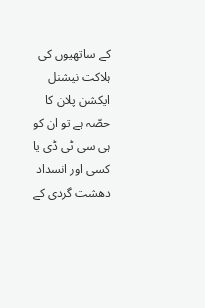کے ساتھیوں کی ہلاکت نیشنل ایکشن پلان کا حصّہ ہے تو ان کو ہی سی ٹی ڈی یا کسی اور انسداد دھشت گردی کے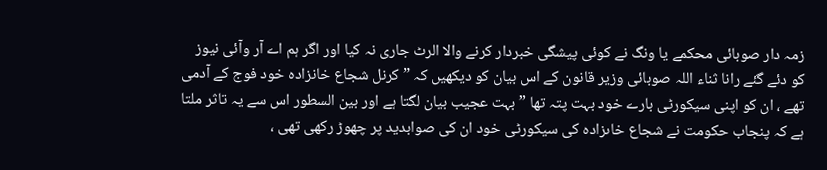زمہ دار صوبائی محکمے یا ونگ نے کوئی پیشگی خبردار کرنے والا الرٹ جاری نہ کیا اور اگر ہم اے آر وآئی نیوز کو دئے گئے رانا ثناء اللہ صوبائی وزیر قانون کے اس بیان کو دیکھیں کہ ” کرنل شجاع خانزادہ خود فوج کے آدمی تھے ، ان کو اپنی سیکورٹی بارے خود بہت پتہ تھا ” بہت عجیب بیان لگتا ہے اور بین السطور اس سے یہ تاثر ملتا ہے کہ پنجاب حکومت نے شجاع خاںزادہ کی سیکورٹی خود ان کی صوابدید پر چھوڑ رکھی تھی ،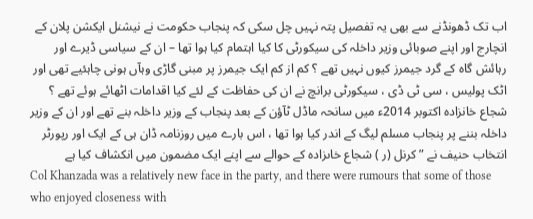اب تک ڈھونڈنے سے بھی یہ تفصیل پتہ نہیں چل سکی کہ پنجاب حکومت نے نیشنل ایکشن پلان کے انچارج اور اپنے صوبائی وزیر داخلہ کی سیکورٹی کا کیا اہتمام کیا ہوا تھا – ان کے سیاسی ڈیرے اور رہائش گاہ کے گرد جیمرز کیوں نہیں تھے ؟ کم از کم ایک جیمرز پر مبنی گاڑی وہآں ہونی چاہئیے تھی اور اٹک پولیس ، سی ٹی ڈی ، سیکورٹی برانچ نے ان کی حفاظت کے لئے کیا اقدامات اٹھائے ہوئے تھے ؟ شجاع خانزادہ اکتوبر 2014ء میں سانحہ ماڈل ٹآؤن کے بعد پنجاب کے وزیر داخلہ بنے تھے اور ان کے وزیر داخلہ بننے پر پنجاب مسلم لیگ کے اندر کیا ہوا تھا ، اس بارے میں روزنامہ ڈان ہی کے ایک اور رپورٹر انتخاب حنیف نے ” کرنل (ر ) شجاع خاںزادہ کے حوالے سے اپنے ایک مضمون میں انکشاف کیا ہے
Col Khanzada was a relatively new face in the party, and there were rumours that some of those who enjoyed closeness with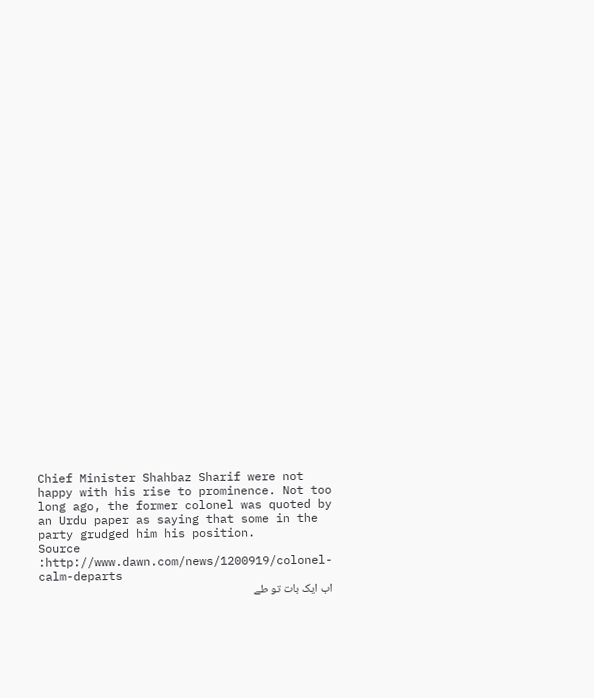Chief Minister Shahbaz Sharif were not happy with his rise to prominence. Not too long ago, the former colonel was quoted by an Urdu paper as saying that some in the party grudged him his position.
Source :http://www.dawn.com/news/1200919/colonel-calm-departs
اب ایک بات تو طے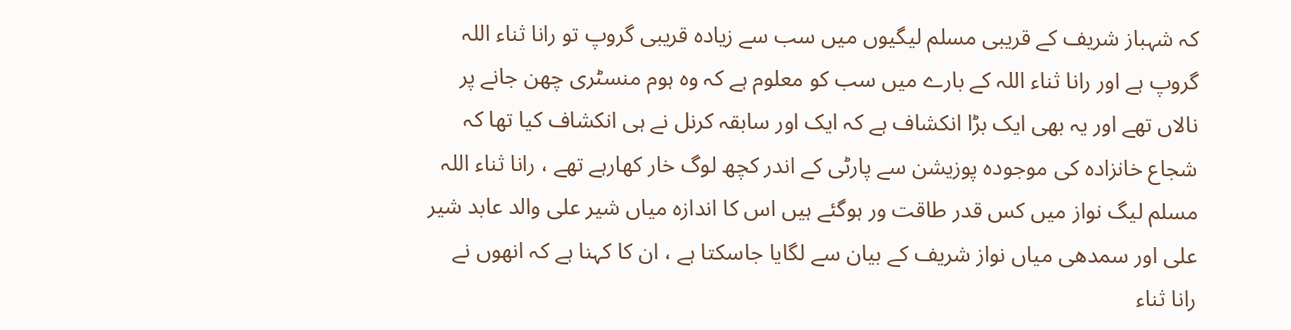کہ شہباز شریف کے قریبی مسلم لیگیوں میں سب سے زیادہ قریبی گروپ تو رانا ثناء اللہ گروپ ہے اور رانا ثناء اللہ کے بارے میں سب کو معلوم ہے کہ وہ ہوم منسٹری چھن جانے پر نالاں تھے اور یہ بھی ایک بڑا انکشاف ہے کہ ایک اور سابقہ کرنل نے ہی انکشاف کیا تھا کہ شجاع خانزادہ کی موجودہ پوزیشن سے پارٹی کے اندر کچھ لوگ خار کھارہے تھے ، رانا ثناء اللہ مسلم لیگ نواز میں کس قدر طاقت ور ہوگئے ہیں اس کا اندازہ میاں شیر علی والد عابد شیر علی اور سمدھی میاں نواز شریف کے بیان سے لگایا جاسکتا ہے ، ان کا کہنا ہے کہ انھوں نے رانا ثناء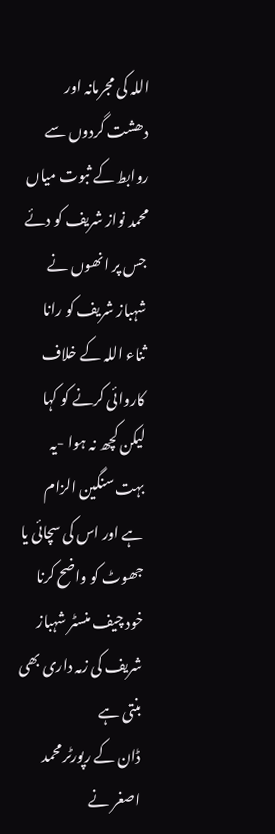اللہ کی مجرمانہ اور دھشت گردوں سے روابط کے ثبوت میاں محمد نواز شریف کو دئے جس پر انھوں نے شہباز شریف کو رانا ثناء اللہ کے خلاف کاروائی کرنے کو کہا لیکن کچھ نہ ہوا -یہ بہت سنگین الزام ہے اور اس کی سچائی یا جھوٹ کو واضح کرنا خود چیف منسٹر شہباز شریف کی زمہ داری بھی بنتی ہے
ڈان کے رپورٹر محمد اصغر نے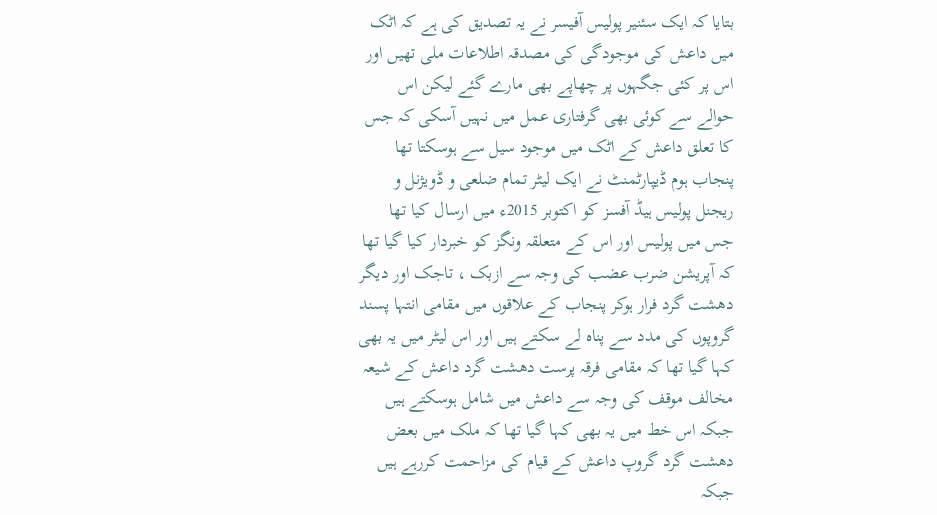بتایا کہ ایک سئنیر پولیس آفیسر نے یہ تصدیق کی ہے کہ اٹک میں داعش کی موجودگی کی مصدقہ اطلاعات ملی تھیں اور اس پر کئی جگہوں پر چھاپے بھی مارے گئے لیکن اس حوالے سے کوئی بھی گرفتاری عمل میں نہيں آسکی کہ جس کا تعلق داعش کے اٹک میں موجود سیل سے ہوسکتا تھا
پنجاب ہوم ڈیپارٹمنٹ نے ایک لیٹر تمام ضلعی و ڈویژنل و ریجنل پولیس ہیڈ آفسز کو اکتوبر 2015ء میں ارسال کیا تھا جس میں پولیس اور اس کے متعلقہ ونگز کو خبردار کیا گیا تھا کہ آپریشن ضرب عضب کی وجہ سے ازبک ، تاجک اور دیگر دھشت گرد فرار ہوکر پنجاب کے علاقوں ميں مقامی انتہا پسند گروپوں کی مدد سے پناہ لے سکتے ہیں اور اس لیٹر میں یہ بھی کہا گیا تھا کہ مقامی فرقہ پرست دھشت گرد داعش کے شیعہ مخالف موقف کی وجہ سے داعش میں شامل ہوسکتے ہیں جبکہ اس خط میں یہ بھی کہا گیا تھا کہ ملک میں بعض دھشت گرد گروپ داعش کے قیام کی مزاحمت کررہے ہیں جبکہ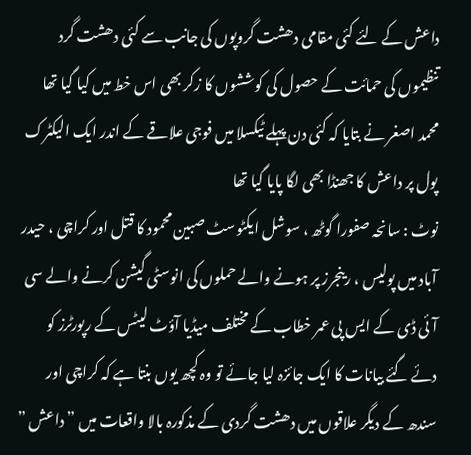داعش کے لئے کئی مقامی دھشت گروپوں کی جانب سے کئی دھشت گرد تنظیموں کی حمائت کے حصول کی کوششوں کا زکر بھی اس خط میں کیا گیا تھا
محمد اصغر نے بتایا کہ کئی دن پہلے ٹیکسلا میں فوجی علاقے کے اندر ایک الیکٹرک پول پر داعش کا جھنڈا بھی لگا پایا گیا تھا
نوٹ : سانحہ صفورا گوٹھ ، سوشل ایکٹوسٹ صبین محمود کا قتل اور کراچی ، حیدر آباد میں پولیس ، رینجرز پر ہونے والے حملوں کی انوسٹی گیشن کرنے والے سی آئی ڈی کے ایس پی عمر خطاب کے مختلف ميڈیا آؤٹ لیٹس کے رپورٹرز کو دئے گئے بیانات کا ایک جائزہ لیا جائے تو وہ کچھ یوں بنتا ہے کہ کراچی اور سندھ کے دیگر علاقوں میں دھشت گردی کے مذکورہ بالا واقعات میں ” داعش ”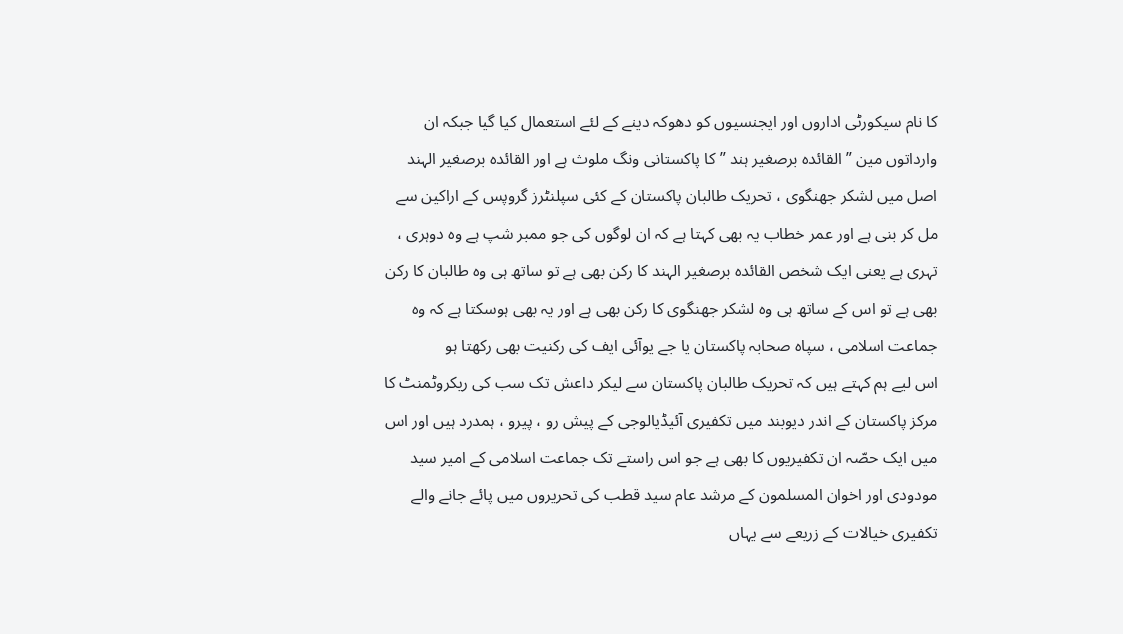کا نام سیکورٹی اداروں اور ایجنسیوں کو دھوکہ دینے کے لئے استعمال کیا گیا جبکہ ان وارداتوں مين ” القائدہ برصغیر ہند ” کا پاکستانی ونگ ملوث ہے اور القائدہ برصغیر الہند اصل میں لشکر جھنگوی ، تحریک طالبان پاکستان کے کئی سپلنٹرز گروپس کے اراکین سے مل کر بنی ہے اور عمر خطاب یہ بھی کہتا ہے کہ ان لوگوں کی جو ممبر شپ ہے وہ دوہری ، تہری ہے یعنی ایک شخص القائدہ برصغیر الہند کا رکن بھی ہے تو ساتھ ہی وہ طالبان کا رکن بھی ہے تو اس کے ساتھ ہی وہ لشکر جھنگوی کا رکن بھی ہے اور یہ بھی ہوسکتا ہے کہ وہ جماعت اسلامی ، سپاہ صحابہ پاکستان یا جے یوآئی ایف کی رکنیت بھی رکھتا ہو
اس لیے ہم کہتے ہیں کہ تحریک طالبان پاکستان سے لیکر داعش تک سب کی ریکروٹمنٹ کا مرکز پاکستان کے اندر دیوبند میں تکفیری آئیڈیالوجی کے پیش رو ، پیرو ، ہمدرد ہیں اور اس میں ایک حصّہ ان تکفیریوں کا بھی ہے جو اس راستے تک جماعت اسلامی کے امیر سید مودودی اور اخوان المسلمون کے مرشد عام سید قطب کی تحریروں میں پائے جانے والے تکفیری خیالات کے زریعے سے یہاں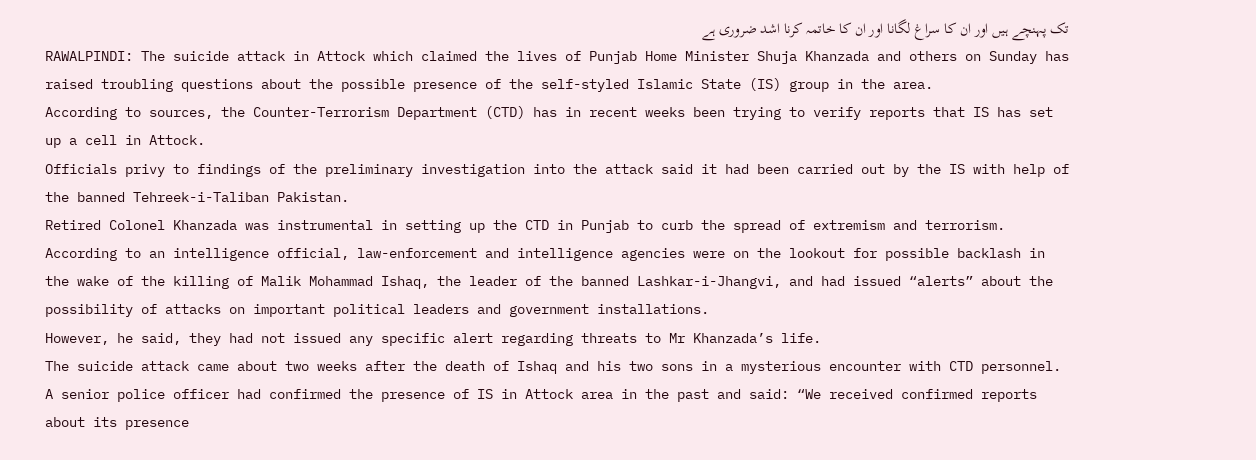تک پہنچے ہيں اور ان کا سراغ لگانا اور ان کا خاتمہ کرنا اشد ضروری ہے
RAWALPINDI: The suicide attack in Attock which claimed the lives of Punjab Home Minister Shuja Khanzada and others on Sunday has raised troubling questions about the possible presence of the self-styled Islamic State (IS) group in the area.
According to sources, the Counter-Terrorism Department (CTD) has in recent weeks been trying to verify reports that IS has set up a cell in Attock.
Officials privy to findings of the preliminary investigation into the attack said it had been carried out by the IS with help of the banned Tehreek-i-Taliban Pakistan.
Retired Colonel Khanzada was instrumental in setting up the CTD in Punjab to curb the spread of extremism and terrorism.
According to an intelligence official, law-enforcement and intelligence agencies were on the lookout for possible backlash in the wake of the killing of Malik Mohammad Ishaq, the leader of the banned Lashkar-i-Jhangvi, and had issued “alerts” about the possibility of attacks on important political leaders and government installations.
However, he said, they had not issued any specific alert regarding threats to Mr Khanzada’s life.
The suicide attack came about two weeks after the death of Ishaq and his two sons in a mysterious encounter with CTD personnel.
A senior police officer had confirmed the presence of IS in Attock area in the past and said: “We received confirmed reports about its presence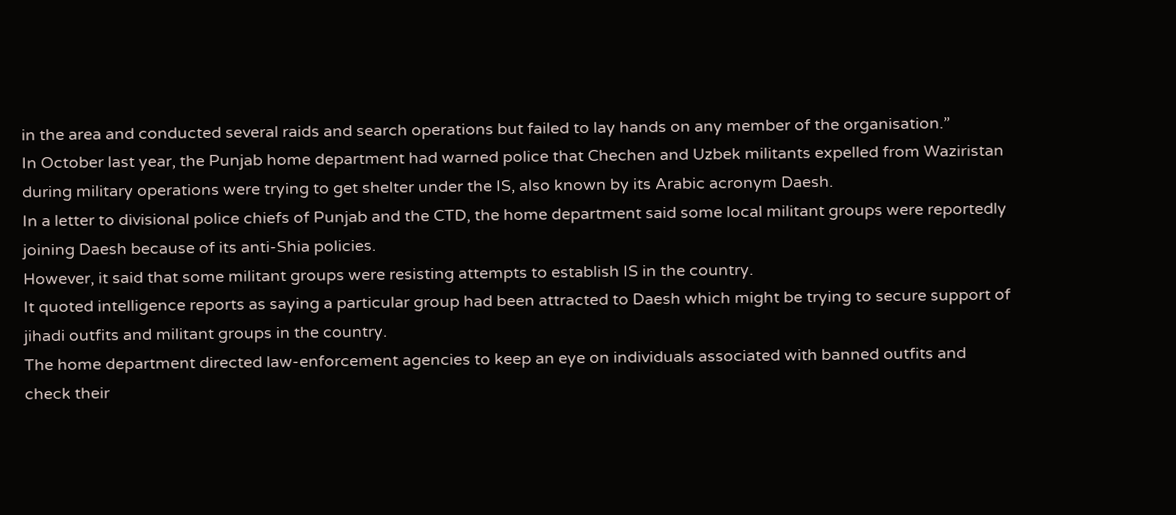in the area and conducted several raids and search operations but failed to lay hands on any member of the organisation.”
In October last year, the Punjab home department had warned police that Chechen and Uzbek militants expelled from Waziristan during military operations were trying to get shelter under the IS, also known by its Arabic acronym Daesh.
In a letter to divisional police chiefs of Punjab and the CTD, the home department said some local militant groups were reportedly joining Daesh because of its anti-Shia policies.
However, it said that some militant groups were resisting attempts to establish IS in the country.
It quoted intelligence reports as saying a particular group had been attracted to Daesh which might be trying to secure support of jihadi outfits and militant groups in the country.
The home department directed law-enforcement agencies to keep an eye on individuals associated with banned outfits and check their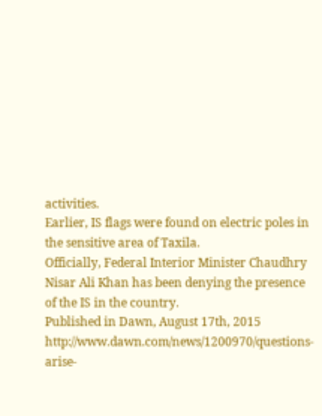activities.
Earlier, IS flags were found on electric poles in the sensitive area of Taxila.
Officially, Federal Interior Minister Chaudhry Nisar Ali Khan has been denying the presence of the IS in the country.
Published in Dawn, August 17th, 2015
http://www.dawn.com/news/1200970/questions-arise-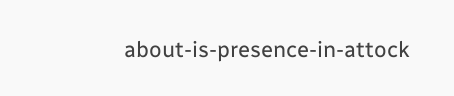about-is-presence-in-attock